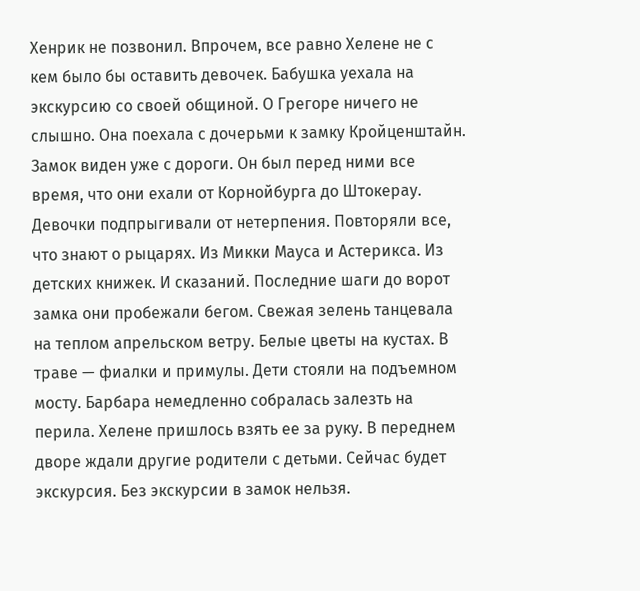Хенрик не позвонил. Впрочем, все равно Хелене не с кем было бы оставить девочек. Бабушка уехала на экскурсию со своей общиной. О Грегоре ничего не слышно. Она поехала с дочерьми к замку Кройценштайн. Замок виден уже с дороги. Он был перед ними все время, что они ехали от Корнойбурга до Штокерау. Девочки подпрыгивали от нетерпения. Повторяли все, что знают о рыцарях. Из Микки Мауса и Астерикса. Из детских книжек. И сказаний. Последние шаги до ворот замка они пробежали бегом. Свежая зелень танцевала на теплом апрельском ветру. Белые цветы на кустах. В траве — фиалки и примулы. Дети стояли на подъемном мосту. Барбара немедленно собралась залезть на перила. Хелене пришлось взять ее за руку. В переднем дворе ждали другие родители с детьми. Сейчас будет экскурсия. Без экскурсии в замок нельзя.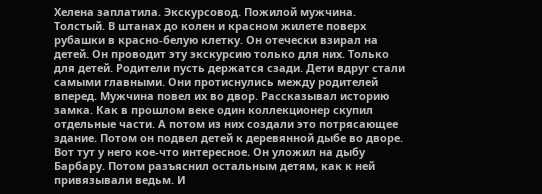Хелена заплатила. Экскурсовод. Пожилой мужчина. Толстый. В штанах до колен и красном жилете поверх рубашки в красно-белую клетку. Он отечески взирал на детей. Он проводит эту экскурсию только для них. Только для детей. Родители пусть держатся сзади. Дети вдруг стали самыми главными. Они протиснулись между родителей вперед. Мужчина повел их во двор. Рассказывал историю замка. Как в прошлом веке один коллекционер скупил отдельные части. А потом из них создали это потрясающее здание. Потом он подвел детей к деревянной дыбе во дворе. Вот тут у него кое-что интересное. Он уложил на дыбу Барбару. Потом разъяснил остальным детям, как к ней привязывали ведьм. И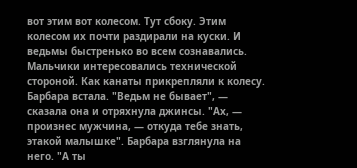вот этим вот колесом. Тут сбоку. Этим колесом их почти раздирали на куски. И ведьмы быстренько во всем сознавались. Мальчики интересовались технической стороной. Как канаты прикрепляли к колесу. Барбара встала. "Ведьм не бывает", — сказала она и отряхнула джинсы. "Ах, — произнес мужчина, — откуда тебе знать, этакой малышке". Барбара взглянула на него. "А ты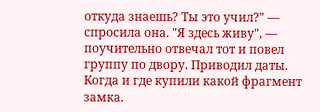откуда знаешь? Ты это учил?" — спросила она. "Я здесь живу", — поучительно отвечал тот и повел группу по двору. Приводил даты. Когда и где купили какой фрагмент замка.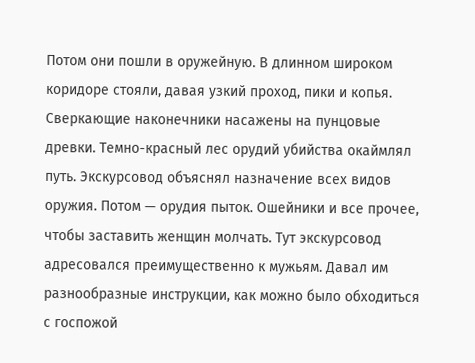Потом они пошли в оружейную. В длинном широком коридоре стояли, давая узкий проход, пики и копья. Сверкающие наконечники насажены на пунцовые древки. Темно-красный лес орудий убийства окаймлял путь. Экскурсовод объяснял назначение всех видов оружия. Потом — орудия пыток. Ошейники и все прочее, чтобы заставить женщин молчать. Тут экскурсовод адресовался преимущественно к мужьям. Давал им разнообразные инструкции, как можно было обходиться с госпожой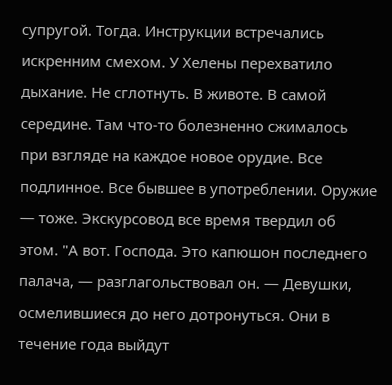супругой. Тогда. Инструкции встречались искренним смехом. У Хелены перехватило дыхание. Не сглотнуть. В животе. В самой середине. Там что-то болезненно сжималось при взгляде на каждое новое орудие. Все подлинное. Все бывшее в употреблении. Оружие — тоже. Экскурсовод все время твердил об этом. "А вот. Господа. Это капюшон последнего палача, — разглагольствовал он. — Девушки, осмелившиеся до него дотронуться. Они в течение года выйдут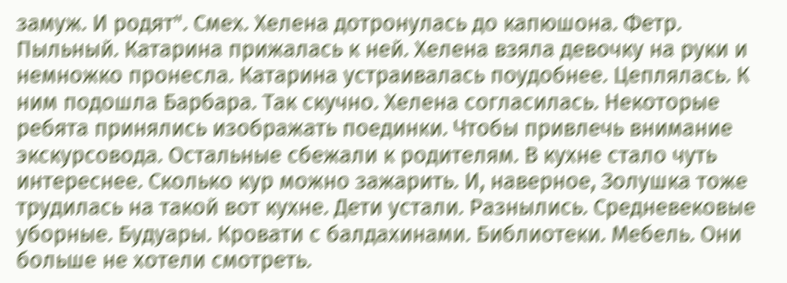замуж. И родят". Смех. Хелена дотронулась до капюшона. Фетр. Пыльный. Катарина прижалась к ней. Хелена взяла девочку на руки и немножко пронесла. Катарина устраивалась поудобнее. Цеплялась. К ним подошла Барбара. Так скучно. Хелена согласилась. Некоторые ребята принялись изображать поединки. Чтобы привлечь внимание экскурсовода. Остальные сбежали к родителям. В кухне стало чуть интереснее. Сколько кур можно зажарить. И, наверное, Золушка тоже трудилась на такой вот кухне. Дети устали. Разнылись. Средневековые уборные. Будуары. Кровати с балдахинами. Библиотеки. Мебель. Они больше не хотели смотреть.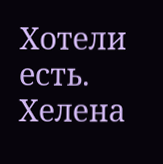Хотели есть. Хелена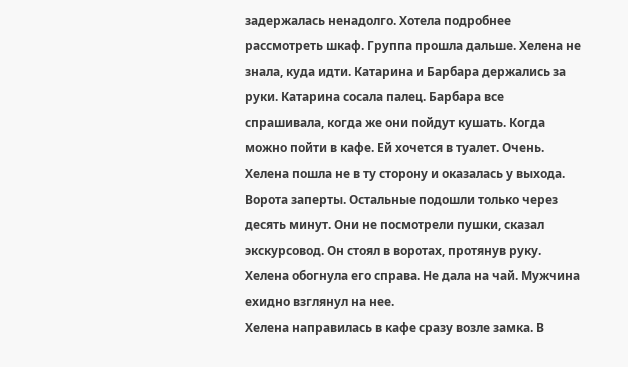задержалась ненадолго. Хотела подробнее рассмотреть шкаф. Группа прошла дальше. Хелена не знала, куда идти. Катарина и Барбара держались за руки. Катарина сосала палец. Барбара все спрашивала, когда же они пойдут кушать. Когда можно пойти в кафе. Ей хочется в туалет. Очень. Хелена пошла не в ту сторону и оказалась у выхода. Ворота заперты. Остальные подошли только через десять минут. Они не посмотрели пушки, сказал экскурсовод. Он стоял в воротах, протянув руку. Хелена обогнула его справа. Не дала на чай. Мужчина ехидно взглянул на нее.
Хелена направилась в кафе сразу возле замка. В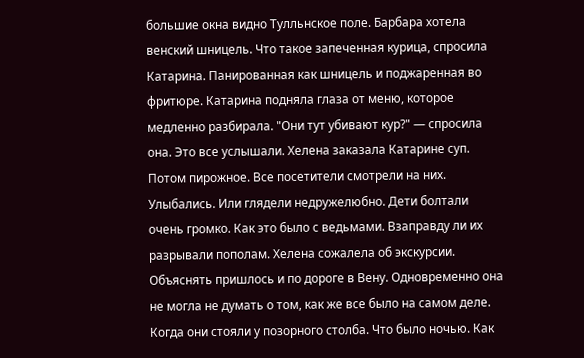большие окна видно Тулльнское поле. Барбара хотела венский шницель. Что такое запеченная курица, спросила Катарина. Панированная как шницель и поджаренная во фритюре. Катарина подняла глаза от меню, которое медленно разбирала. "Они тут убивают кур?" — спросила она. Это все услышали. Хелена заказала Катарине суп. Потом пирожное. Все посетители смотрели на них. Улыбались. Или глядели недружелюбно. Дети болтали очень громко. Как это было с ведьмами. Взаправду ли их разрывали пополам. Хелена сожалела об экскурсии. Объяснять пришлось и по дороге в Вену. Одновременно она не могла не думать о том, как же все было на самом деле. Когда они стояли у позорного столба. Что было ночью. Как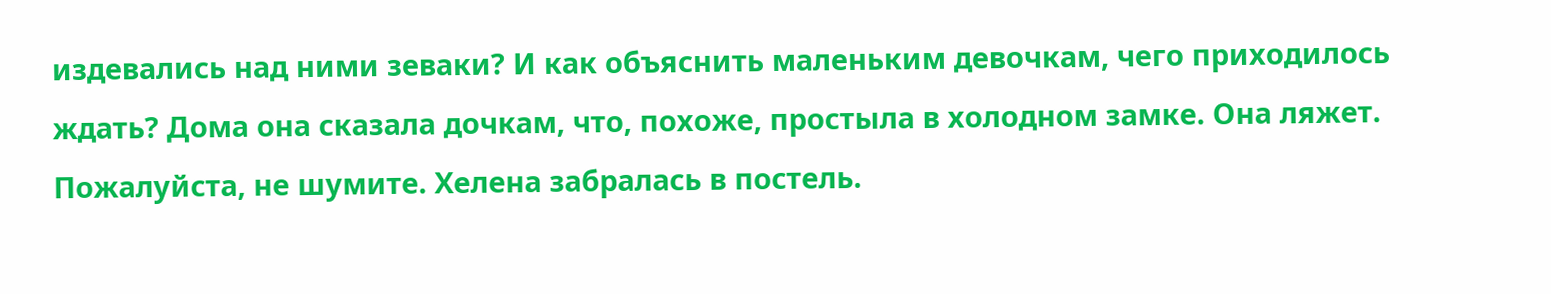издевались над ними зеваки? И как объяснить маленьким девочкам, чего приходилось ждать? Дома она сказала дочкам, что, похоже, простыла в холодном замке. Она ляжет. Пожалуйста, не шумите. Хелена забралась в постель.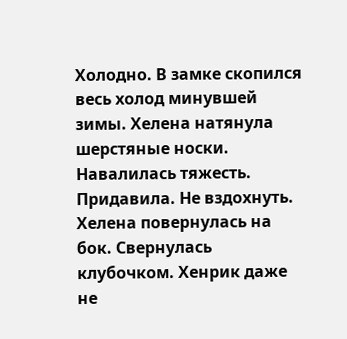Холодно. В замке скопился весь холод минувшей зимы. Хелена натянула шерстяные носки. Навалилась тяжесть. Придавила. Не вздохнуть. Хелена повернулась на бок. Свернулась клубочком. Хенрик даже не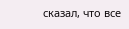сказал, что все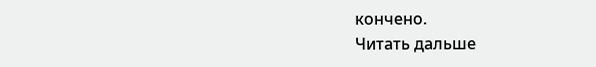кончено.
Читать дальше